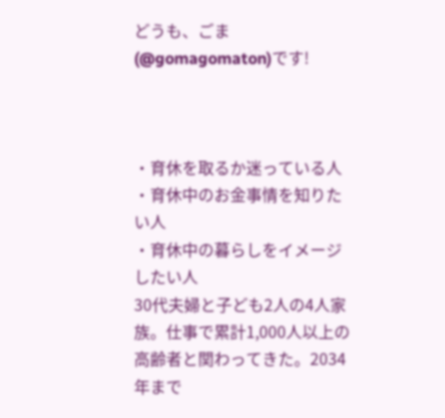どうも、ごま(@gomagomaton)です!



・育休を取るか迷っている人
・育休中のお金事情を知りたい人
・育休中の暮らしをイメージしたい人
30代夫婦と子ども2人の4人家族。仕事で累計1,000人以上の高齢者と関わってきた。2034年まで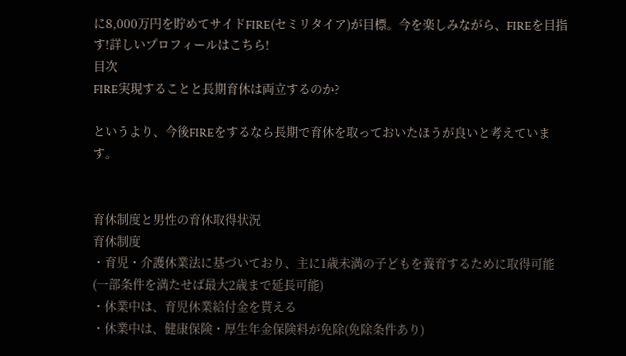に8,000万円を貯めてサイドFIRE(セミリタイア)が目標。今を楽しみながら、FIREを目指す!詳しいプロフィールはこちら!
目次
FIRE実現することと長期育休は両立するのか?

というより、今後FIREをするなら長期で育休を取っておいたほうが良いと考えています。


育休制度と男性の育休取得状況
育休制度
・育児・介護休業法に基づいており、主に1歳未満の子どもを養育するために取得可能(一部条件を満たせば最大2歳まで延長可能)
・休業中は、育児休業給付金を貰える
・休業中は、健康保険・厚生年金保険料が免除(免除条件あり)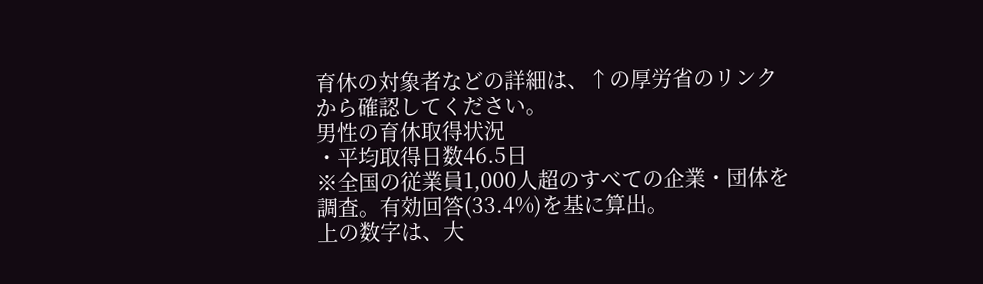育休の対象者などの詳細は、↑の厚労省のリンクから確認してください。
男性の育休取得状況
・平均取得日数46.5日
※全国の従業員1,000人超のすべての企業・団体を調査。有効回答(33.4%)を基に算出。
上の数字は、大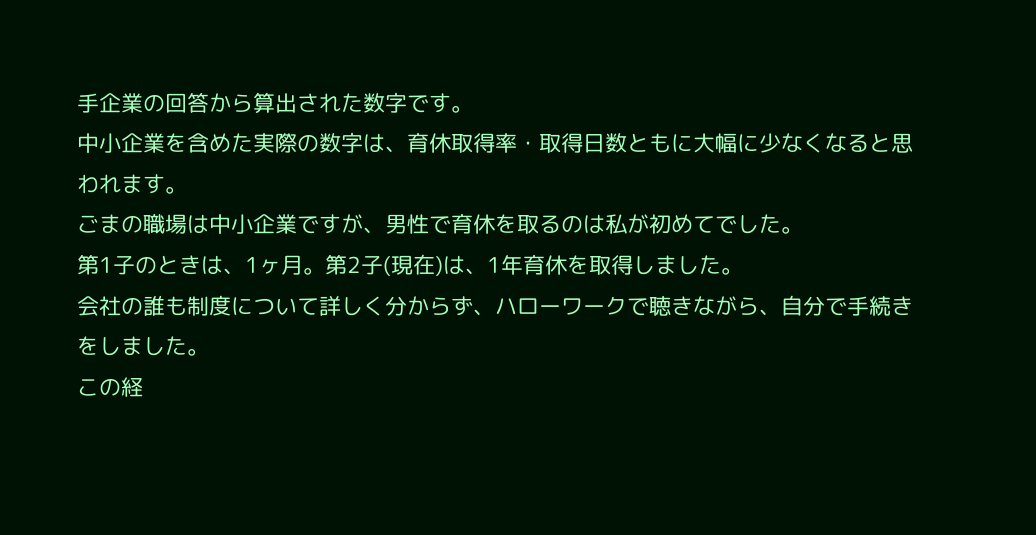手企業の回答から算出された数字です。
中小企業を含めた実際の数字は、育休取得率・取得日数ともに大幅に少なくなると思われます。
ごまの職場は中小企業ですが、男性で育休を取るのは私が初めてでした。
第1子のときは、1ヶ月。第2子(現在)は、1年育休を取得しました。
会社の誰も制度について詳しく分からず、ハローワークで聴きながら、自分で手続きをしました。
この経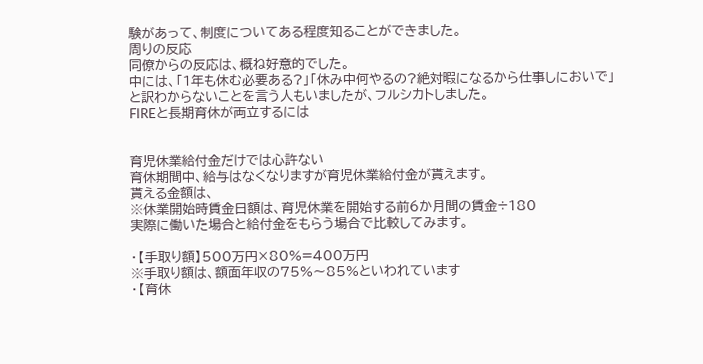験があって、制度についてある程度知ることができました。
周りの反応
同僚からの反応は、概ね好意的でした。
中には、「1年も休む必要ある?」「休み中何やるの?絶対暇になるから仕事しにおいで」
と訳わからないことを言う人もいましたが、フルシカトしました。
FIREと長期育休が両立するには


育児休業給付金だけでは心許ない
育休期間中、給与はなくなりますが育児休業給付金が貰えます。
貰える金額は、
※休業開始時賃金日額は、育児休業を開始する前6か月間の賃金÷180
実際に働いた場合と給付金をもらう場合で比較してみます。

・【手取り額】500万円×80%=400万円
※手取り額は、額面年収の75%〜85%といわれています
・【育休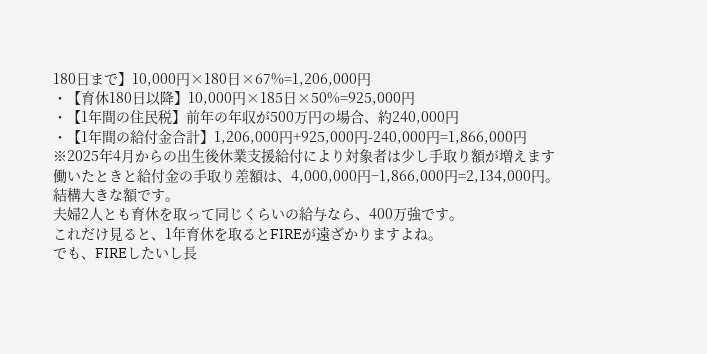180日まで】10,000円×180日×67%=1,206,000円
・【育休180日以降】10,000円×185日×50%=925,000円
・【1年間の住民税】前年の年収が500万円の場合、約240,000円
・【1年間の給付金合計】1,206,000円+925,000円-240,000円=1,866,000円
※2025年4月からの出生後休業支援給付により対象者は少し手取り額が増えます
働いたときと給付金の手取り差額は、4,000,000円−1,866,000円=2,134,000円。
結構大きな額です。
夫婦2人とも育休を取って同じくらいの給与なら、400万強です。
これだけ見ると、1年育休を取るとFIREが遠ざかりますよね。
でも、FIREしたいし長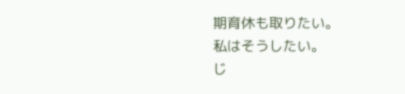期育休も取りたい。
私はそうしたい。
じ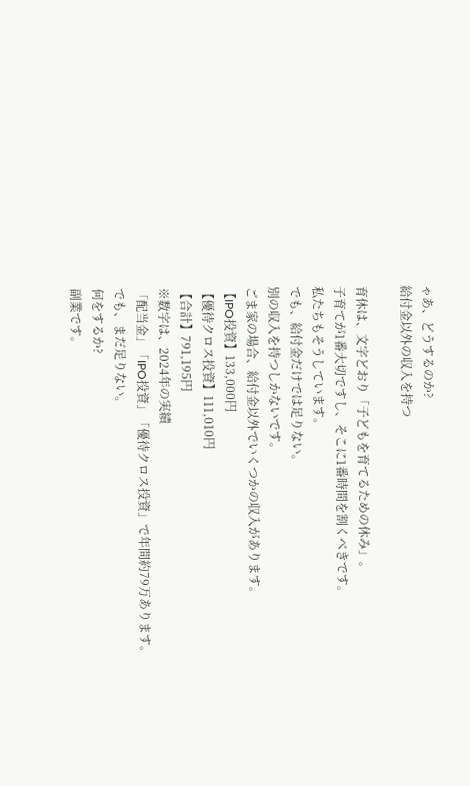ゃあ、どうするのか?
給付金以外の収入を持つ

育休は、文字どおり「子どもを育てるための休み」。
子育てが1番大切ですし、そこに1番時間を割くべきです。
私たちもそうしています。
でも、給付金だけでは足りない。
別の収入を持つしかないです。
ごま家の場合、給付金以外でいくつかの収入があります。
【IPO投資】133,000円
【優待クロス投資】111,010円
【合計】791,195円
※数字は、2024年の実績
「配当金」「IPO投資」「優待クロス投資」で年間約79万あります。
でも、まだ足りない。
何をするか?
副業です。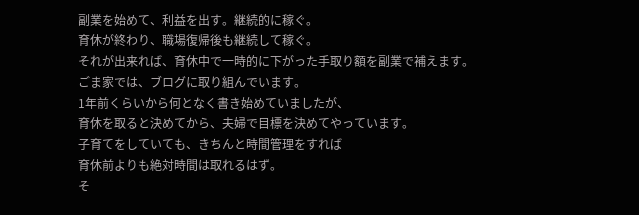副業を始めて、利益を出す。継続的に稼ぐ。
育休が終わり、職場復帰後も継続して稼ぐ。
それが出来れば、育休中で一時的に下がった手取り額を副業で補えます。
ごま家では、ブログに取り組んでいます。
1年前くらいから何となく書き始めていましたが、
育休を取ると決めてから、夫婦で目標を決めてやっています。
子育てをしていても、きちんと時間管理をすれば
育休前よりも絶対時間は取れるはず。
そ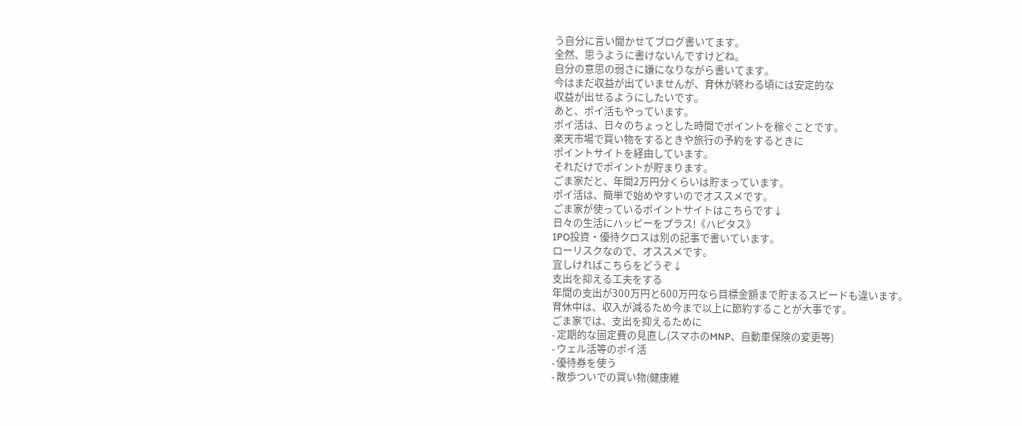う自分に言い聞かせてブログ書いてます。
全然、思うように書けないんですけどね。
自分の意思の弱さに嫌になりながら書いてます。
今はまだ収益が出ていませんが、育休が終わる頃には安定的な
収益が出せるようにしたいです。
あと、ポイ活もやっています。
ポイ活は、日々のちょっとした時間でポイントを稼ぐことです。
楽天市場で買い物をするときや旅行の予約をするときに
ポイントサイトを経由しています。
それだけでポイントが貯まります。
ごま家だと、年間2万円分くらいは貯まっています。
ポイ活は、簡単で始めやすいのでオススメです。
ごま家が使っているポイントサイトはこちらです↓
日々の生活にハッピーをプラス!《ハピタス》
IPO投資・優待クロスは別の記事で書いています。
ローリスクなので、オススメです。
宜しければこちらをどうぞ↓
支出を抑える工夫をする
年間の支出が300万円と600万円なら目標金額まで貯まるスピードも違います。
育休中は、収入が減るため今まで以上に節約することが大事です。
ごま家では、支出を抑えるために
- 定期的な固定費の見直し(スマホのMNP、自動車保険の変更等)
- ウェル活等のポイ活
- 優待券を使う
- 散歩ついでの買い物(健康維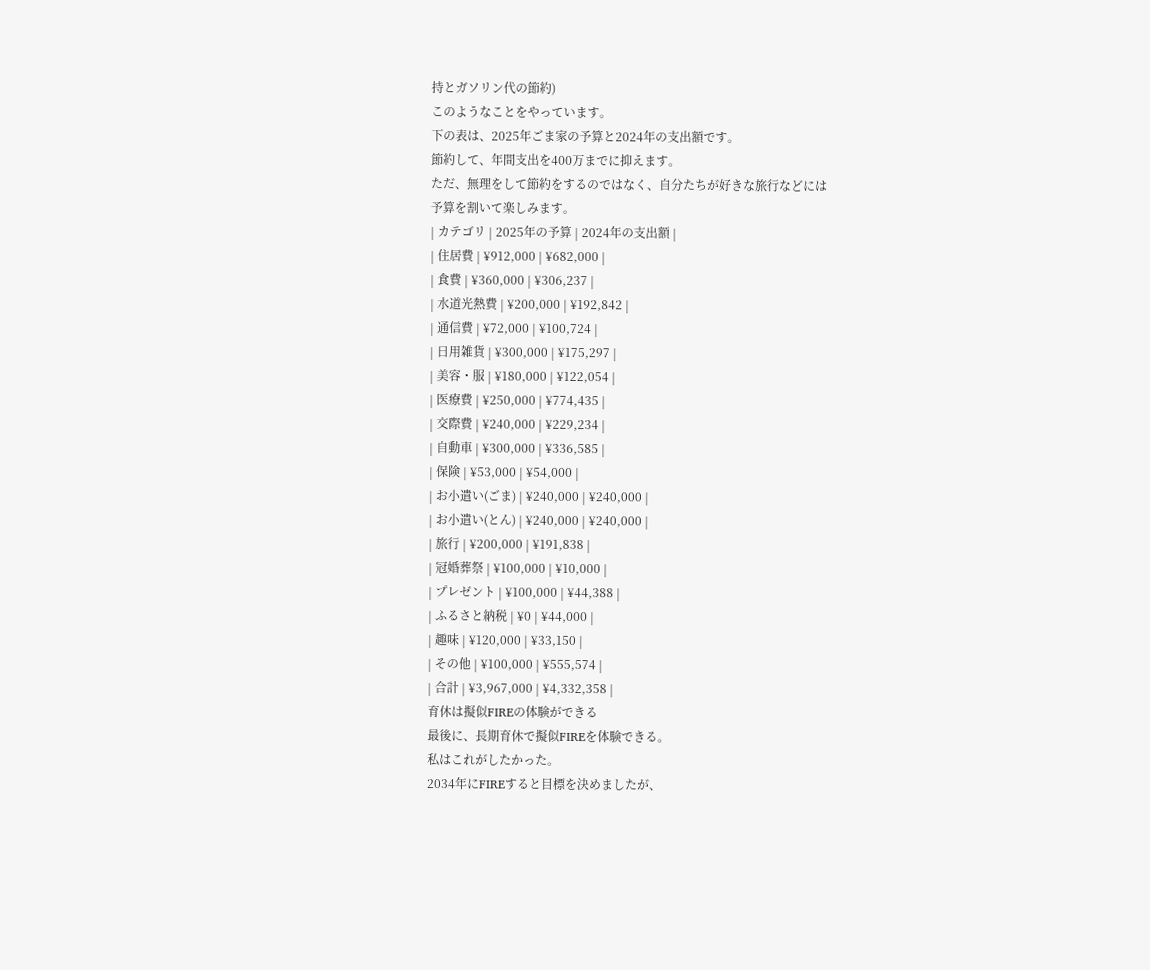持とガソリン代の節約)
このようなことをやっています。
下の表は、2025年ごま家の予算と2024年の支出額です。
節約して、年間支出を400万までに抑えます。
ただ、無理をして節約をするのではなく、自分たちが好きな旅行などには
予算を割いて楽しみます。
| カテゴリ | 2025年の予算 | 2024年の支出額 |
| 住居費 | ¥912,000 | ¥682,000 |
| 食費 | ¥360,000 | ¥306,237 |
| 水道光熱費 | ¥200,000 | ¥192,842 |
| 通信費 | ¥72,000 | ¥100,724 |
| 日用雑貨 | ¥300,000 | ¥175,297 |
| 美容・服 | ¥180,000 | ¥122,054 |
| 医療費 | ¥250,000 | ¥774,435 |
| 交際費 | ¥240,000 | ¥229,234 |
| 自動車 | ¥300,000 | ¥336,585 |
| 保険 | ¥53,000 | ¥54,000 |
| お小遣い(ごま) | ¥240,000 | ¥240,000 |
| お小遣い(とん) | ¥240,000 | ¥240,000 |
| 旅行 | ¥200,000 | ¥191,838 |
| 冠婚葬祭 | ¥100,000 | ¥10,000 |
| プレゼント | ¥100,000 | ¥44,388 |
| ふるさと納税 | ¥0 | ¥44,000 |
| 趣味 | ¥120,000 | ¥33,150 |
| その他 | ¥100,000 | ¥555,574 |
| 合計 | ¥3,967,000 | ¥4,332,358 |
育休は擬似FIREの体験ができる
最後に、長期育休で擬似FIREを体験できる。
私はこれがしたかった。
2034年にFIREすると目標を決めましたが、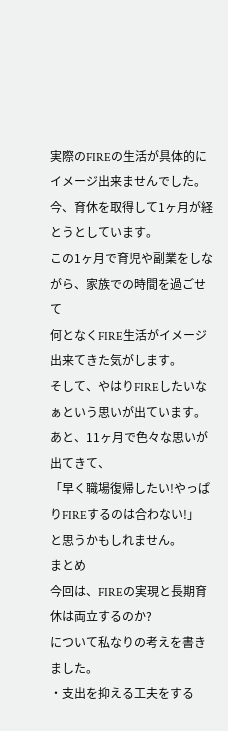実際のFIREの生活が具体的にイメージ出来ませんでした。
今、育休を取得して1ヶ月が経とうとしています。
この1ヶ月で育児や副業をしながら、家族での時間を過ごせて
何となくFIRE生活がイメージ出来てきた気がします。
そして、やはりFIREしたいなぁという思いが出ています。
あと、11ヶ月で色々な思いが出てきて、
「早く職場復帰したい!やっぱりFIREするのは合わない!」
と思うかもしれません。
まとめ
今回は、FIREの実現と長期育休は両立するのか?
について私なりの考えを書きました。
・支出を抑える工夫をする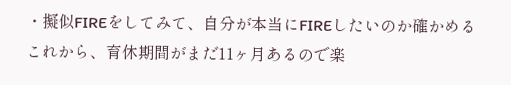・擬似FIREをしてみて、自分が本当にFIREしたいのか確かめる
これから、育休期間がまだ11ヶ月あるので楽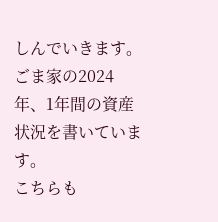しんでいきます。
ごま家の2024年、1年間の資産状況を書いています。
こちらも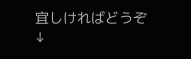宜しければどうぞ↓